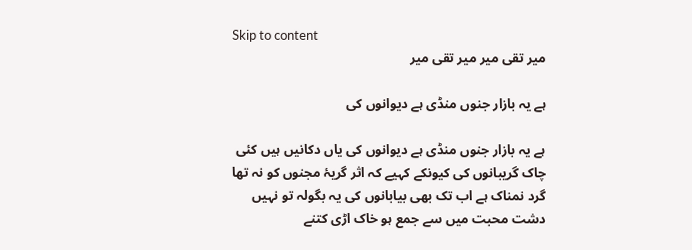Skip to content
میر تقی میر میر تقی میر

ہے یہ بازار جنوں منڈی ہے دیوانوں کی

ہے یہ بازار جنوں منڈی ہے دیوانوں کی یاں دکانیں ہیں کئی چاک گریبانوں کی کیونکے کہیے کہ اثر گریۂ مجنوں کو نہ تھا گرد نمناک ہے اب تک بھی بیابانوں کی یہ بگولہ تو نہیں دشت محبت میں سے جمع ہو خاک اڑی کتنے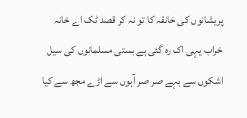پریشانوں کی خانقہ کا تو نہ کر قصد ٹک اے خانہ خراب یہی اک رہ گئی ہے بستی مسلمانوں کی سیل اشکوں سے بہے صر صر آہوں سے اڑے مجھ سے کیا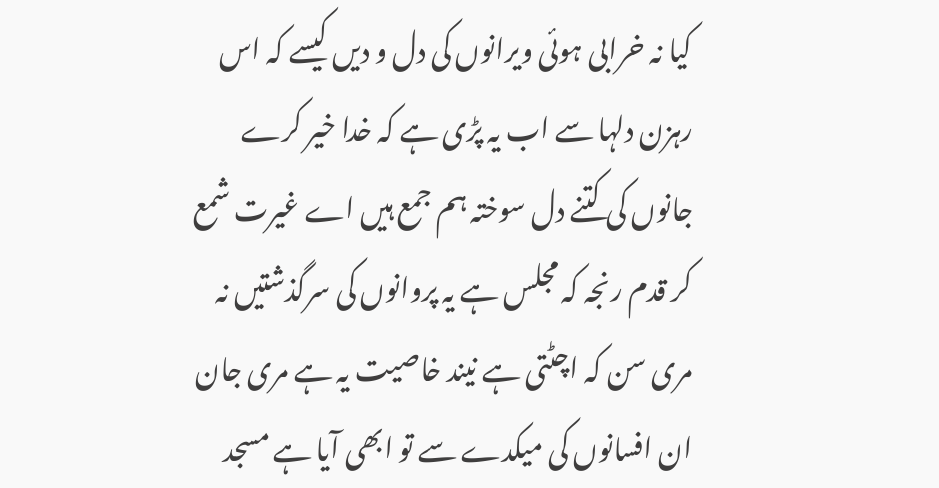کیا نہ خرابی ہوئی ویرانوں کی دل و دیں کیسے کہ اس رہزن دلہا سے اب یہ پڑی ہے کہ خدا خیر کرے جانوں کی کتنے دل سوختہ ہم جمع ہیں اے غیرت شمع کر قدم رنجہ کہ مجلس ہے یہ پروانوں کی سرگذشتیں نہ مری سن کہ اچٹتی ہے نیند خاصیت یہ ہے مری جان ان افسانوں کی میکدے سے تو ابھی آیا ہے مسجد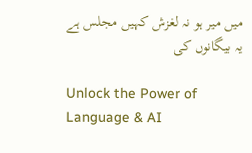میں میر ہو نہ لغزش کہیں مجلس ہے یہ بیگانوں کی

Unlock the Power of Language & AI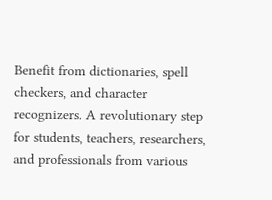Benefit from dictionaries, spell checkers, and character recognizers. A revolutionary step for students, teachers, researchers, and professionals from various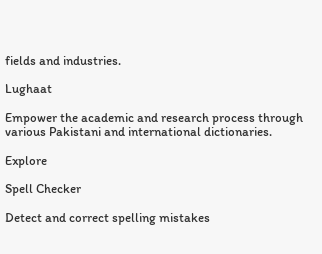fields and industries.

Lughaat

Empower the academic and research process through various Pakistani and international dictionaries.

Explore

Spell Checker

Detect and correct spelling mistakes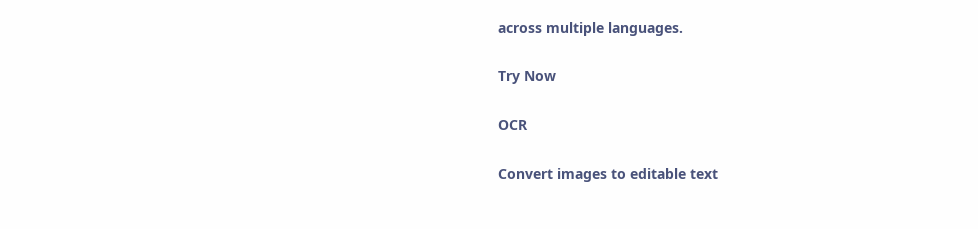across multiple languages.

Try Now

OCR

Convert images to editable text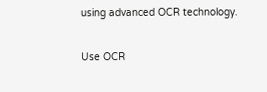using advanced OCR technology.

Use OCR